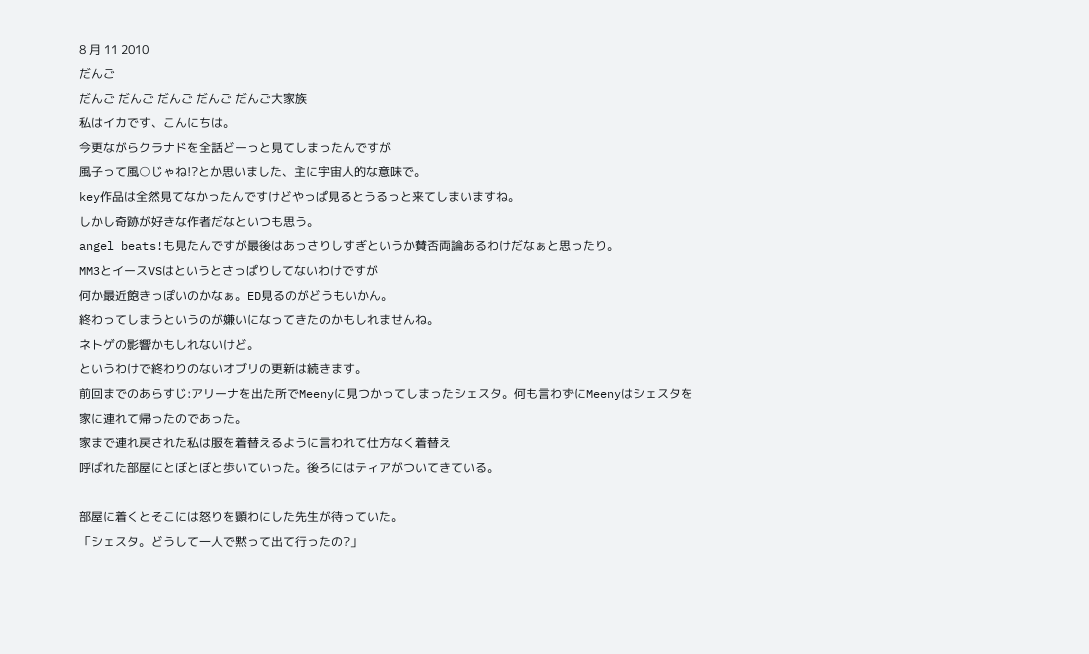8 月 11 2010
だんご
だんご だんご だんご だんご だんご大家族
私はイカです、こんにちは。
今更ながらクラナドを全話どーっと見てしまったんですが
風子って風○じゃね!?とか思いました、主に宇宙人的な意味で。
key作品は全然見てなかったんですけどやっぱ見るとうるっと来てしまいますね。
しかし奇跡が好きな作者だなといつも思う。
angel beats!も見たんですが最後はあっさりしすぎというか賛否両論あるわけだなぁと思ったり。
MM3とイースVSはというとさっぱりしてないわけですが
何か最近飽きっぽいのかなぁ。ED見るのがどうもいかん。
終わってしまうというのが嫌いになってきたのかもしれませんね。
ネトゲの影響かもしれないけど。
というわけで終わりのないオブリの更新は続きます。
前回までのあらすじ:アリーナを出た所でMeenyに見つかってしまったシェスタ。何も言わずにMeenyはシェスタを
家に連れて帰ったのであった。
家まで連れ戻された私は服を着替えるように言われて仕方なく着替え
呼ばれた部屋にとぼとぼと歩いていった。後ろにはティアがついてきている。

部屋に着くとそこには怒りを顕わにした先生が待っていた。
「シェスタ。どうして一人で黙って出て行ったの?」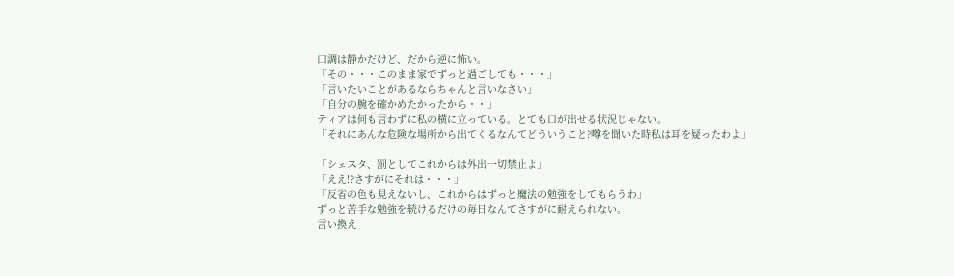口調は静かだけど、だから逆に怖い。
「その・・・このまま家でずっと過ごしても・・・」
「言いたいことがあるならちゃんと言いなさい」
「自分の腕を確かめたかったから・・」
ティアは何も言わずに私の横に立っている。とても口が出せる状況じゃない。
「それにあんな危険な場所から出てくるなんてどういうこと?噂を聞いた時私は耳を疑ったわよ」

「シェスタ、罰としてこれからは外出一切禁止よ」
「ええ!?さすがにそれは・・・」
「反省の色も見えないし、これからはずっと魔法の勉強をしてもらうわ」
ずっと苦手な勉強を続けるだけの毎日なんてさすがに耐えられない。
言い換え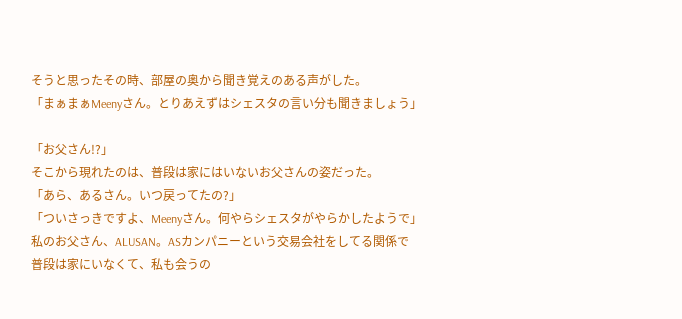そうと思ったその時、部屋の奥から聞き覚えのある声がした。
「まぁまぁMeenyさん。とりあえずはシェスタの言い分も聞きましょう」

「お父さん!?」
そこから現れたのは、普段は家にはいないお父さんの姿だった。
「あら、あるさん。いつ戻ってたの?」
「ついさっきですよ、Meenyさん。何やらシェスタがやらかしたようで」
私のお父さん、ALUSAN。ASカンパニーという交易会社をしてる関係で
普段は家にいなくて、私も会うの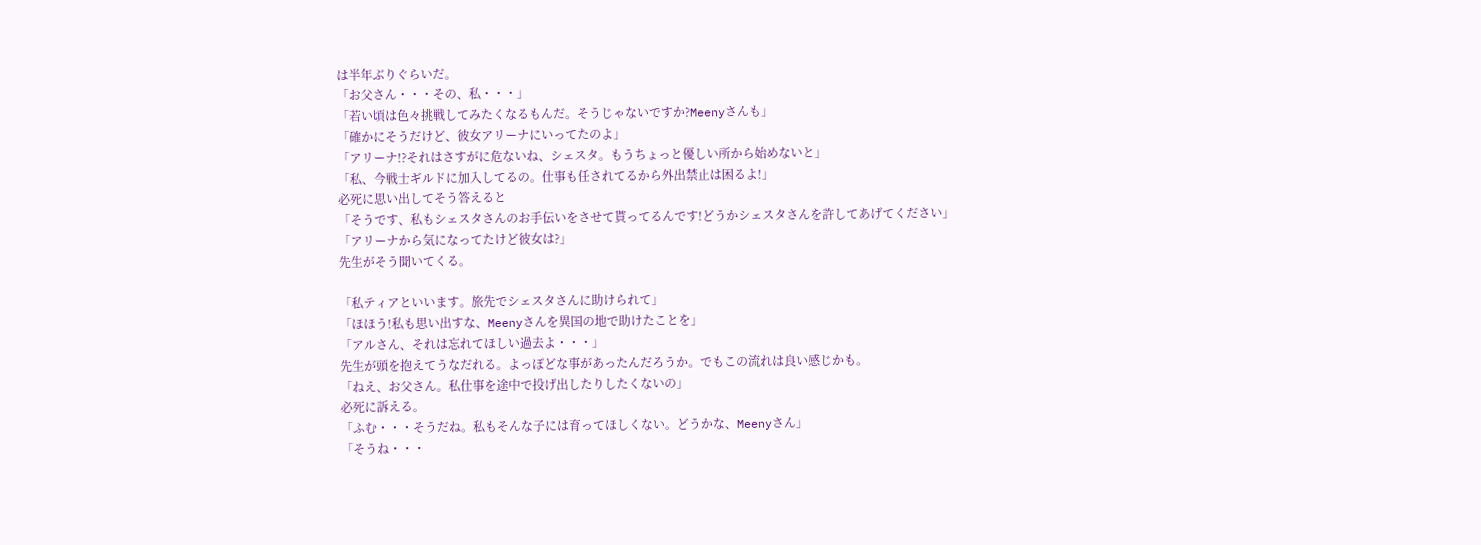は半年ぶりぐらいだ。
「お父さん・・・その、私・・・」
「若い頃は色々挑戦してみたくなるもんだ。そうじゃないですか?Meenyさんも」
「確かにそうだけど、彼女アリーナにいってたのよ」
「アリーナ!?それはさすがに危ないね、シェスタ。もうちょっと優しい所から始めないと」
「私、今戦士ギルドに加入してるの。仕事も任されてるから外出禁止は困るよ!」
必死に思い出してそう答えると
「そうです、私もシェスタさんのお手伝いをさせて貰ってるんです!どうかシェスタさんを許してあげてください」
「アリーナから気になってたけど彼女は?」
先生がそう聞いてくる。

「私ティアといいます。旅先でシェスタさんに助けられて」
「ほほう!私も思い出すな、Meenyさんを異国の地で助けたことを」
「アルさん、それは忘れてほしい過去よ・・・」
先生が頭を抱えてうなだれる。よっぽどな事があったんだろうか。でもこの流れは良い感じかも。
「ねえ、お父さん。私仕事を途中で投げ出したりしたくないの」
必死に訴える。
「ふむ・・・そうだね。私もそんな子には育ってほしくない。どうかな、Meenyさん」
「そうね・・・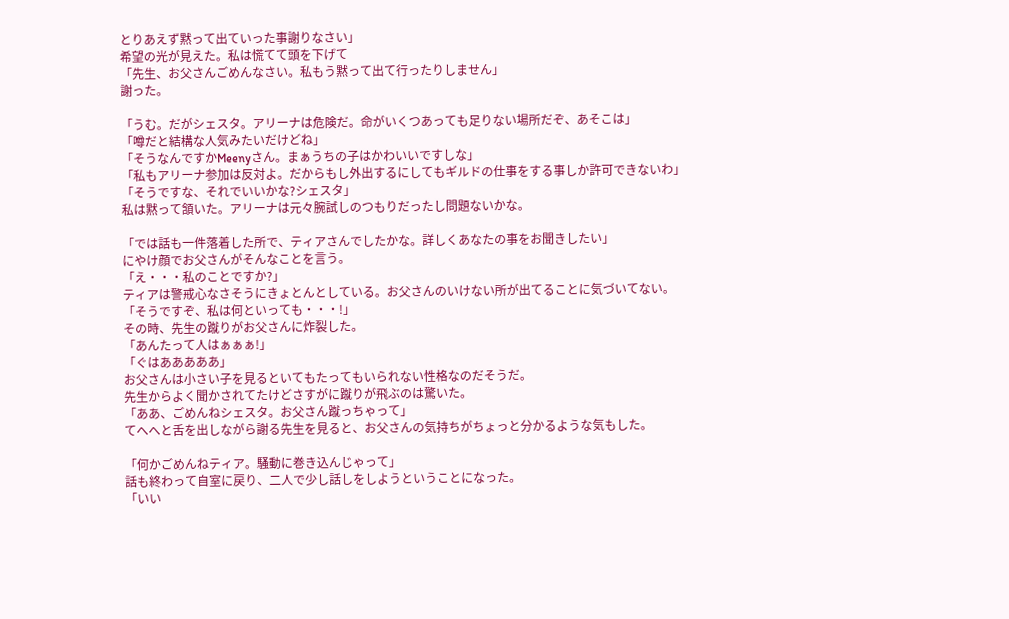とりあえず黙って出ていった事謝りなさい」
希望の光が見えた。私は慌てて頭を下げて
「先生、お父さんごめんなさい。私もう黙って出て行ったりしません」
謝った。

「うむ。だがシェスタ。アリーナは危険だ。命がいくつあっても足りない場所だぞ、あそこは」
「噂だと結構な人気みたいだけどね」
「そうなんですかMeenyさん。まぁうちの子はかわいいですしな」
「私もアリーナ参加は反対よ。だからもし外出するにしてもギルドの仕事をする事しか許可できないわ」
「そうですな、それでいいかな?シェスタ」
私は黙って頷いた。アリーナは元々腕試しのつもりだったし問題ないかな。

「では話も一件落着した所で、ティアさんでしたかな。詳しくあなたの事をお聞きしたい」
にやけ顔でお父さんがそんなことを言う。
「え・・・私のことですか?」
ティアは警戒心なさそうにきょとんとしている。お父さんのいけない所が出てることに気づいてない。
「そうですぞ、私は何といっても・・・!」
その時、先生の蹴りがお父さんに炸裂した。
「あんたって人はぁぁぁ!」
「ぐはあああああ」
お父さんは小さい子を見るといてもたってもいられない性格なのだそうだ。
先生からよく聞かされてたけどさすがに蹴りが飛ぶのは驚いた。
「ああ、ごめんねシェスタ。お父さん蹴っちゃって」
てへへと舌を出しながら謝る先生を見ると、お父さんの気持ちがちょっと分かるような気もした。

「何かごめんねティア。騒動に巻き込んじゃって」
話も終わって自室に戻り、二人で少し話しをしようということになった。
「いい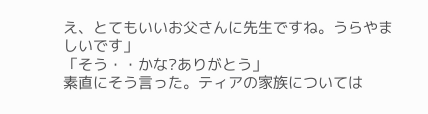え、とてもいいお父さんに先生ですね。うらやましいです」
「そう・・かな?ありがとう」
素直にそう言った。ティアの家族については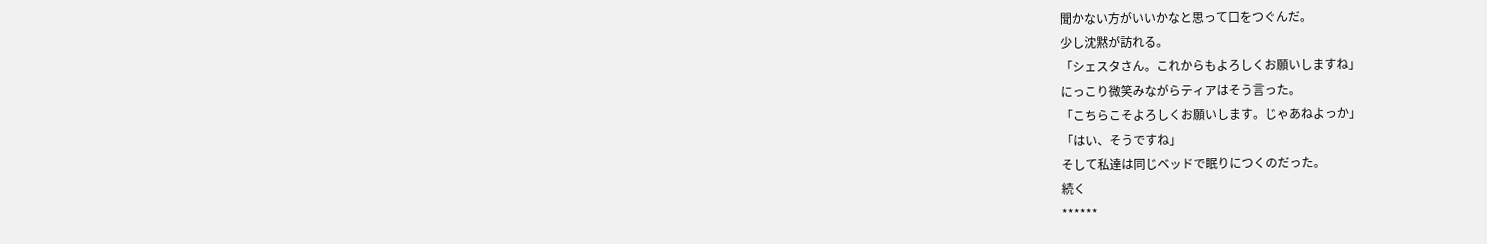聞かない方がいいかなと思って口をつぐんだ。
少し沈黙が訪れる。
「シェスタさん。これからもよろしくお願いしますね」
にっこり微笑みながらティアはそう言った。
「こちらこそよろしくお願いします。じゃあねよっか」
「はい、そうですね」
そして私達は同じベッドで眠りにつくのだった。
続く
******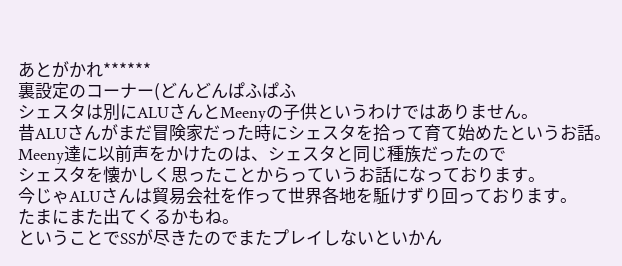あとがかれ******
裏設定のコーナー(どんどんぱふぱふ
シェスタは別にALUさんとMeenyの子供というわけではありません。
昔ALUさんがまだ冒険家だった時にシェスタを拾って育て始めたというお話。
Meeny達に以前声をかけたのは、シェスタと同じ種族だったので
シェスタを懐かしく思ったことからっていうお話になっております。
今じゃALUさんは貿易会社を作って世界各地を駈けずり回っております。
たまにまた出てくるかもね。
ということでSSが尽きたのでまたプレイしないといかん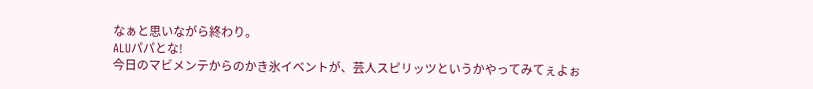なぁと思いながら終わり。
ALUパパとな!
今日のマビメンテからのかき氷イベントが、芸人スピリッツというかやってみてぇよぉ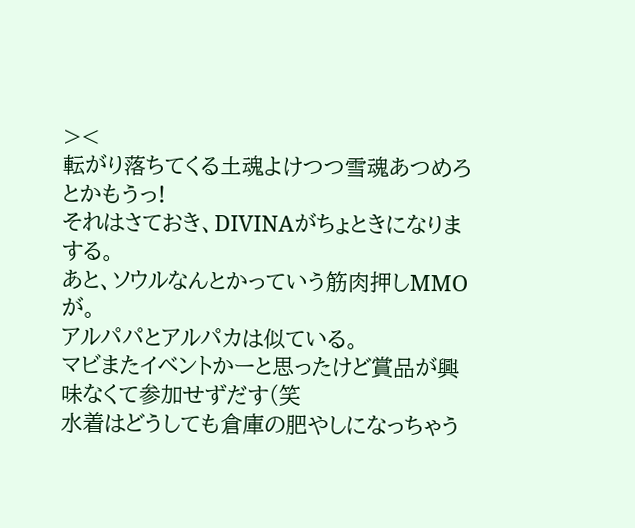><
転がり落ちてくる土魂よけつつ雪魂あつめろとかもうっ!
それはさておき、DIVINAがちょときになりまする。
あと、ソウルなんとかっていう筋肉押しMMOが。
アルパパとアルパカは似ている。
マビまたイベントかーと思ったけど賞品が興味なくて参加せずだす(笑
水着はどうしても倉庫の肥やしになっちゃう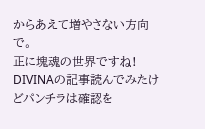からあえて増やさない方向で。
正に塊魂の世界ですね!
DIVINAの記事読んでみたけどパンチラは確認を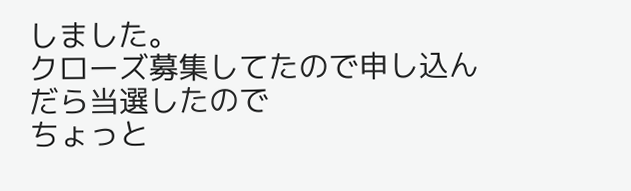しました。
クローズ募集してたので申し込んだら当選したので
ちょっと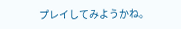プレイしてみようかね。